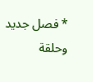* فصل جديد وحلقة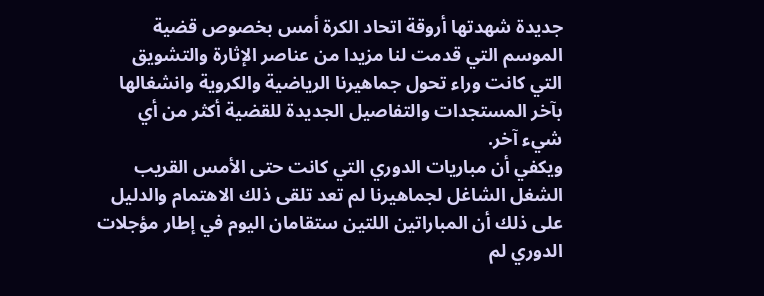جديدة شهدتها أروقة اتحاد الكرة أمس بخصوص قضية الموسم التي قدمت لنا مزيدا من عناصر الإثارة والتشويق التي كانت وراء تحول جماهيرنا الرياضية والكروية وانشغالها بآخر المستجدات والتفاصيل الجديدة للقضية أكثر من أي شيء آخر.
ويكفي أن مباريات الدوري التي كانت حتى الأمس القريب الشغل الشاغل لجماهيرنا لم تعد تلقى ذلك الاهتمام والدليل على ذلك أن المباراتين اللتين ستقامان اليوم في إطار مؤجلات الدوري لم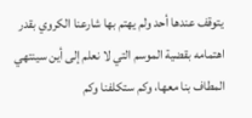يتوقف عندها أحد ولم يهتم بها شارعنا الكروي بقدر اهتمامه بقضية الموسم التي لا نعلم إلى أين سينتهي المطاف بنا معها، وكم ستكلفنا وكم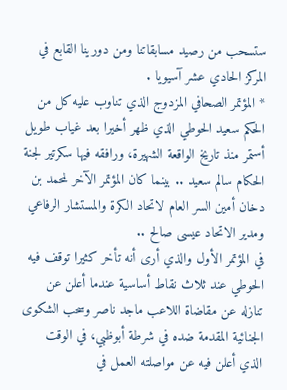ستسحب من رصيد مسابقاتنا ومن دورينا القابع في المركز الحادي عشر آسيويا .
* المؤتمر الصحافي المزدوج الذي تناوب عليه كل من الحكم سعيد الحوطي الذي ظهر أخيرا بعد غياب طويل أستمر منذ تاريخ الواقعة الشهيرة، ورافقه فيها سكرتير لجنة الحكام سالم سعيد .. بينما كان المؤتمر الآخر لمحمد بن دخان أمين السر العام لاتحاد الكرة والمستشار الرفاعي ومدير الاتحاد عيسى صالح ..
في المؤتمر الأول والذي أرى أنه تأخر كثيرا توقف فيه الحوطي عند ثلاث نقاط أساسية عندما أعلن عن تنازله عن مقاضاة اللاعب ماجد ناصر وسحب الشكوى الجنائية المقدمة ضده في شرطة أبوظبي، في الوقت الذي أعلن فيه عن مواصلته العمل في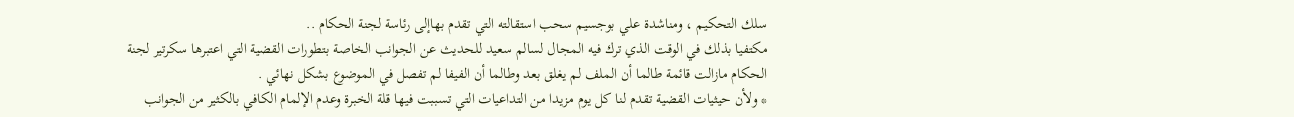سلك التحكيم ، ومناشدة علي بوجسيم سحب استقالته التي تقدم بهاإلى رئاسة لجنة الحكام ..
مكتفيا بذلك في الوقت الذي ترك فيه المجال لسالم سعيد للحديث عن الجوانب الخاصة بتطورات القضية التي اعتبرها سكرتير لجنة الحكام مازالت قائمة طالما أن الملف لم يغلق بعد وطالما أن الفيفا لم تفصل في الموضوع بشكل نهائي .
* ولأن حيثيات القضية تقدم لنا كل يوم مزيدا من التداعيات التي تسببت فيها قلة الخبرة وعدم الإلمام الكافي بالكثير من الجوانب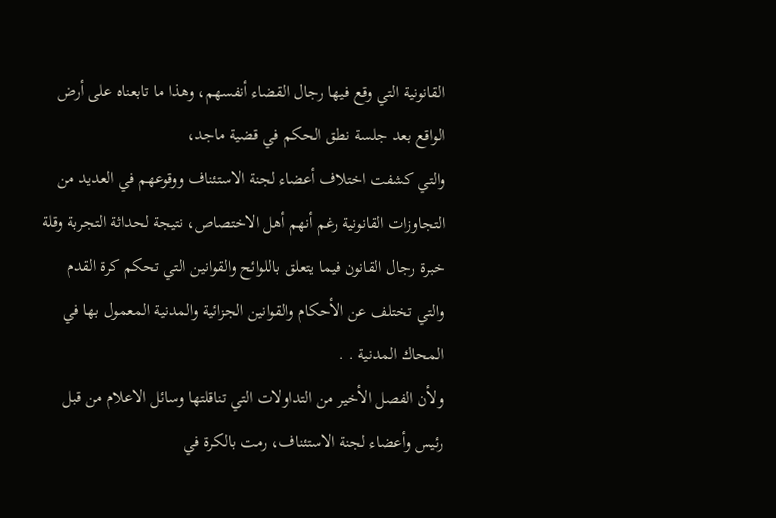القانونية التي وقع فيها رجال القضاء أنفسهم، وهذا ما تابعناه على أرض الواقع بعد جلسة نطق الحكم في قضية ماجد،
والتي كشفت اختلاف أعضاء لجنة الاستئناف ووقوعهم في العديد من التجاوزات القانونية رغم أنهم أهل الاختصاص، نتيجة لحداثة التجربة وقلة خبرة رجال القانون فيما يتعلق باللوائح والقوانين التي تحكم كرة القدم والتي تختلف عن الأحكام والقوانين الجزائية والمدنية المعمول بها في المحاك المدنية . .
ولأن الفصل الأخير من التداولات التي تناقلتها وسائل الاعلام من قبل رئيس وأعضاء لجنة الاستئناف، رمت بالكرة في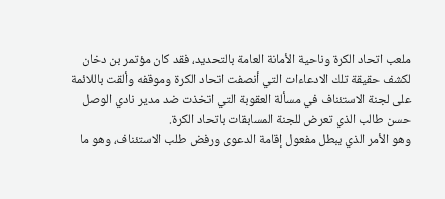ملعب اتحاد الكرة وناحية الأمانة العامة بالتحديد، فقد كان مؤتمر بن دخان لكشف حقيقة تلك الادعاءات التي أنصفت اتحاد الكرة وموقفه وألقت باللائمة على لجنة الاستئناف في مسألة العقوبة التي اتخذت ضد مدير نادي الوصل حسن طالب الذي تعرض للجنة المسابقات باتحاد الكرة.
وهو الأمر الذي يبطل مفعول إقامة الدعوى ورفض طلب الاستئناف، وهو ما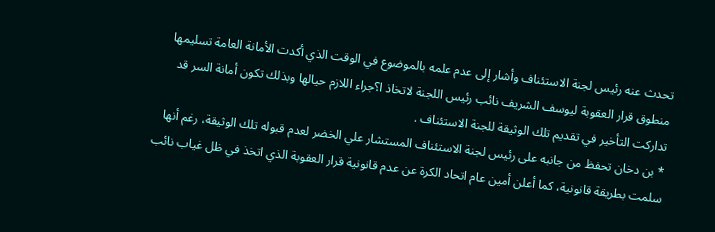تحدث عنه رئيس لجنة الاستئناف وأشار إلى عدم علمه بالموضوع في الوقت الذي أكدت الأمانة العامة تسليمها منطوق قرار العقوبة ليوسف الشريف نائب رئيس اللجنة لاتخاذ ا؟جراء اللازم حيالها وبذلك تكون أمانة السر قد تداركت التأخير في تقديم تلك الوثيقة للجنة الاستئناف .
* بن دخان تحفظ من جانبه على رئيس لجنة الاستئناف المستشار علي الخضر لعدم قبوله تلك الوثيقة، رغم أنها سلمت بطريقة قانونية، كما أعلن أمين عام اتحاد الكرة عن عدم قانونية قرار العقوبة الذي اتخذ في ظل غياب نائب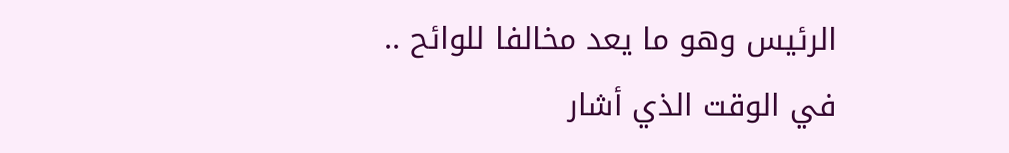الرئيس وهو ما يعد مخالفا للوائح ..
في الوقت الذي أشار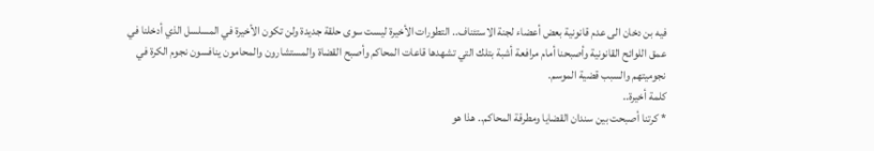فيه بن دخان الى عدم قانونية بعض أعضاء لجنة الاستئناف.. التطورات الأخيرة ليست سوى حلقة جديدة ولن تكون الأخيرة في المسلسل الذي أدخلنا في عمق اللوائح القانونية وأصبحنا أمام مرافعة أشبة بتلك التي تشهدها قاعات المحاكم وأصبح القضاة والمستشارون والمحامون ينافسون نجوم الكرة في نجوميتهم والسبب قضية الموسم.
كلمة أخيرة..
* كرتنا أصبحت بين سندان القضايا ومطرقة المحاكم.. هذا هو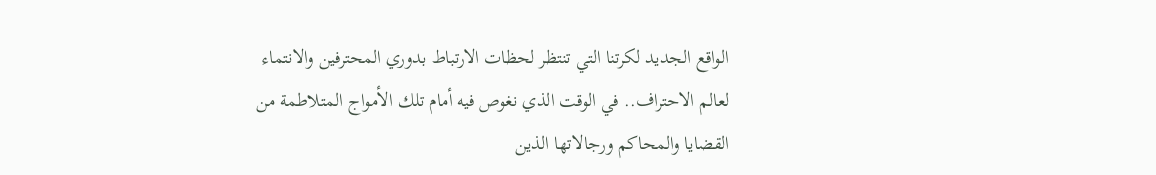الواقع الجديد لكرتنا التي تنتظر لحظات الارتباط بدوري المحترفين والانتماء لعالم الاحتراف.. في الوقت الذي نغوص فيه أمام تلك الأمواج المتلاطمة من القضايا والمحاكم ورجالاتها الذين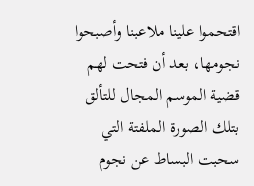اقتحموا علينا ملاعبنا وأصبحوا نجومها، بعد أن فتحت لهم قضية الموسم المجال للتألق بتلك الصورة الملفتة التي سحبت البساط عن نجوم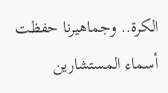الكرة.. وجماهيرنا حفظت أسماء المستشارين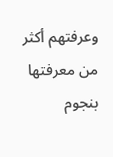وعرفتهم أكثر من معرفتها بنجوم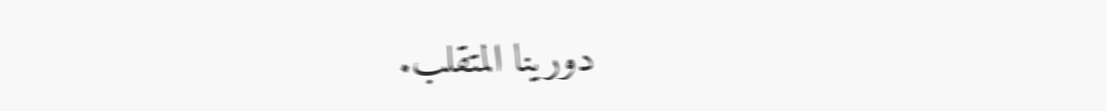دورينا المتقلب.